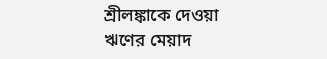শ্রীলঙ্কাকে দেওয়া ঋণের মেয়াদ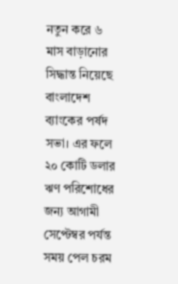নতুন করে ৬ মাস বাড়ানোর সিদ্ধান্ত নিয়েছে বাংলাদেশ ব্যাংকের পর্ষদ সভা। এর ফলে ২০ কোটি ডলার ঋণ পরিশোধের জন্য আগামী সেপ্টেম্বর পর্যন্ত সময় পেল চরম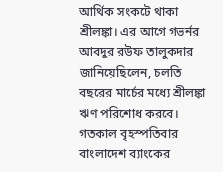আর্থিক সংকটে থাকা শ্রীলঙ্কা। এর আগে গভর্নর আবদুর রউফ তালুকদার জানিয়েছিলেন, চলতি বছরের মার্চের মধ্যে শ্রীলঙ্কা ঋণ পরিশোধ করবে।
গতকাল বৃহস্পতিবার বাংলাদেশ ব্যাংকের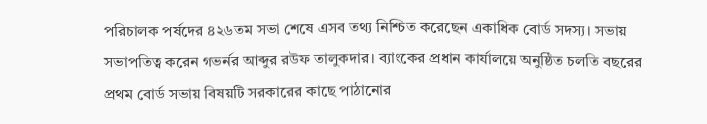পরিচালক পর্ষদের ৪২৬তম সভা শেষে এসব তথ্য নিশ্চিত করেছেন একাধিক বোর্ড সদস্য। সভায় সভাপতিত্ব করেন গভর্নর আব্দুর রউফ তালুকদার। ব্যাংকের প্রধান কার্যালয়ে অনুষ্ঠিত চলতি বছরের প্রথম বোর্ড সভায় বিষয়টি সরকারের কাছে পাঠানোর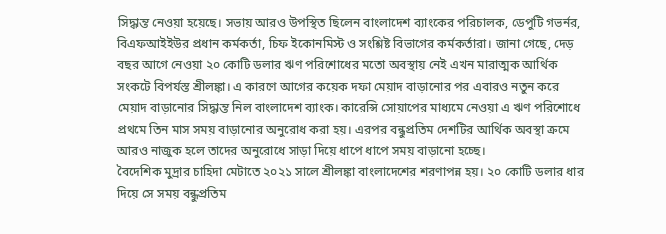সিদ্ধান্ত নেওয়া হয়েছে। সভায় আরও উপস্থিত ছিলেন বাংলাদেশ ব্যাংকের পরিচালক, ডেপুটি গভর্নর, বিএফআইইউর প্রধান কর্মকর্তা, চিফ ইকোনমিস্ট ও সংশ্লিষ্ট বিভাগের কর্মকর্তারা। জানা গেছে, দেড় বছর আগে নেওয়া ২০ কোটি ডলার ঋণ পরিশোধের মতো অবস্থায় নেই এখন মারাত্মক আর্থিক সংকটে বিপর্যস্ত শ্রীলঙ্কা। এ কারণে আগের কয়েক দফা মেয়াদ বাড়ানোর পর এবারও নতুন করে মেয়াদ বাড়ানোর সিদ্ধান্ত নিল বাংলাদেশ ব্যাংক। কারেন্সি সোয়াপের মাধ্যমে নেওয়া এ ঋণ পরিশোধে প্রথমে তিন মাস সময় বাড়ানোর অনুরোধ করা হয়। এরপর বন্ধুপ্রতিম দেশটির আর্থিক অবস্থা ক্রমে আরও নাজুক হলে তাদের অনুরোধে সাড়া দিয়ে ধাপে ধাপে সময় বাড়ানো হচ্ছে।
বৈদেশিক মুদ্রার চাহিদা মেটাতে ২০২১ সালে শ্রীলঙ্কা বাংলাদেশের শরণাপন্ন হয়। ২০ কোটি ডলার ধার দিয়ে সে সময় বন্ধুপ্রতিম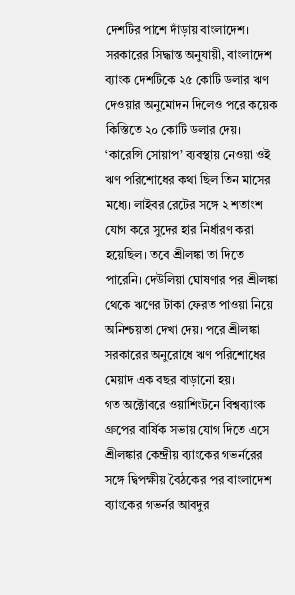দেশটির পাশে দাঁড়ায় বাংলাদেশ। সরকারের সিদ্ধান্ত অনুযায়ী, বাংলাদেশ ব্যাংক দেশটিকে ২৫ কোটি ডলার ঋণ দেওয়ার অনুমোদন দিলেও পরে কয়েক কিস্তিতে ২০ কোটি ডলার দেয়। ‘কারেন্সি সোয়াপ’ ব্যবস্থায় নেওয়া ওই ঋণ পরিশোধের কথা ছিল তিন মাসের মধ্যে। লাইবর রেটের সঙ্গে ২ শতাংশ যোগ করে সুদের হার নির্ধারণ করা হয়েছিল। তবে শ্রীলঙ্কা তা দিতে পারেনি। দেউলিয়া ঘোষণার পর শ্রীলঙ্কা থেকে ঋণের টাকা ফেরত পাওয়া নিয়ে অনিশ্চয়তা দেখা দেয়। পরে শ্রীলঙ্কা সরকারের অনুরোধে ঋণ পরিশোধের মেয়াদ এক বছর বাড়ানো হয়।
গত অক্টোবরে ওয়াশিংটনে বিশ্বব্যাংক গ্রুপের বার্ষিক সভায় যোগ দিতে এসে শ্রীলঙ্কার কেন্দ্রীয় ব্যাংকের গভর্নরের সঙ্গে দ্বিপক্ষীয় বৈঠকের পর বাংলাদেশ ব্যাংকের গভর্নর আবদুর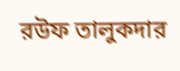রউফ তালুকদার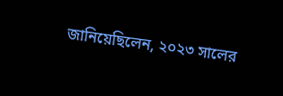জানিয়েছিলেন, ২০২৩ সালের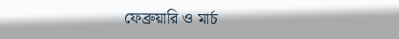ফেব্রুয়ারি ও মার্চ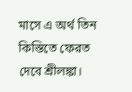মাসে এ অর্থ তিন কিস্তিতে ফেরত দেবে শ্রীলঙ্কা।